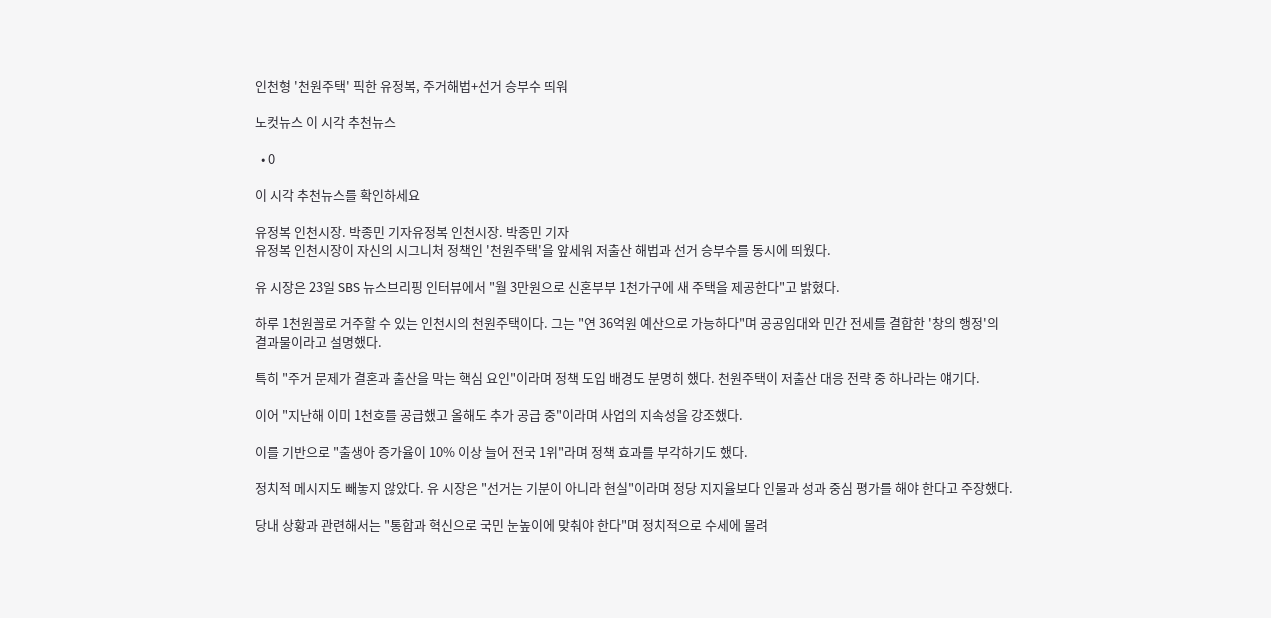인천형 '천원주택' 픽한 유정복, 주거해법+선거 승부수 띄워

노컷뉴스 이 시각 추천뉴스

  • 0

이 시각 추천뉴스를 확인하세요

유정복 인천시장. 박종민 기자유정복 인천시장. 박종민 기자
유정복 인천시장이 자신의 시그니처 정책인 '천원주택'을 앞세워 저출산 해법과 선거 승부수를 동시에 띄웠다.

유 시장은 23일 SBS 뉴스브리핑 인터뷰에서 "월 3만원으로 신혼부부 1천가구에 새 주택을 제공한다"고 밝혔다.

하루 1천원꼴로 거주할 수 있는 인천시의 천원주택이다. 그는 "연 36억원 예산으로 가능하다"며 공공임대와 민간 전세를 결합한 '창의 행정'의 결과물이라고 설명했다.

특히 "주거 문제가 결혼과 출산을 막는 핵심 요인"이라며 정책 도입 배경도 분명히 했다. 천원주택이 저출산 대응 전략 중 하나라는 얘기다.

이어 "지난해 이미 1천호를 공급했고 올해도 추가 공급 중"이라며 사업의 지속성을 강조했다.

이를 기반으로 "출생아 증가율이 10% 이상 늘어 전국 1위"라며 정책 효과를 부각하기도 했다.

정치적 메시지도 빼놓지 않았다. 유 시장은 "선거는 기분이 아니라 현실"이라며 정당 지지율보다 인물과 성과 중심 평가를 해야 한다고 주장했다.

당내 상황과 관련해서는 "통합과 혁신으로 국민 눈높이에 맞춰야 한다"며 정치적으로 수세에 몰려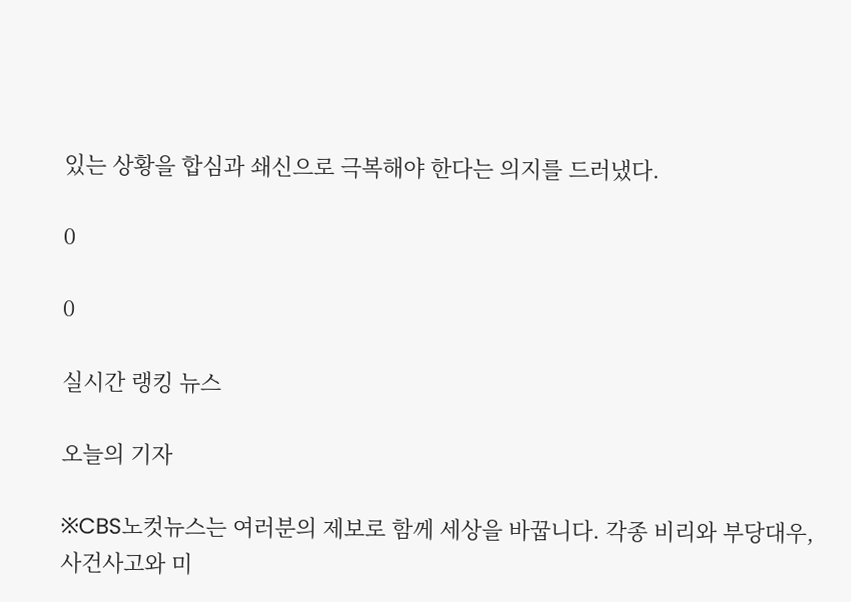있는 상황을 합심과 쇄신으로 극복해야 한다는 의지를 드러냈다.

0

0

실시간 랭킹 뉴스

오늘의 기자

※CBS노컷뉴스는 여러분의 제보로 함께 세상을 바꿉니다. 각종 비리와 부당대우, 사건사고와 미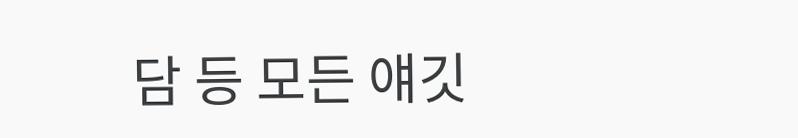담 등 모든 얘깃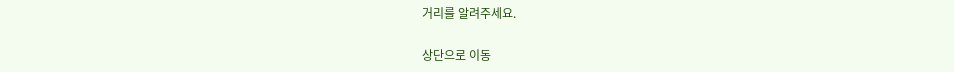거리를 알려주세요.

상단으로 이동